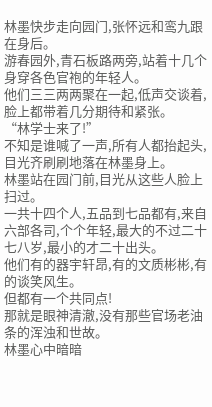林墨快步走向园门,张怀远和鸾九跟在身后。
游春园外,青石板路两旁,站着十几个身穿各色官袍的年轻人。
他们三三两两聚在一起,低声交谈着,脸上都带着几分期待和紧张。
“林学士来了!”
不知是谁喊了一声,所有人都抬起头,目光齐刷刷地落在林墨身上。
林墨站在园门前,目光从这些人脸上扫过。
一共十四个人,五品到七品都有,来自六部各司,个个年轻,最大的不过二十七八岁,最小的才二十出头。
他们有的器宇轩昂,有的文质彬彬,有的谈笑风生。
但都有一个共同点!
那就是眼神清澈,没有那些官场老油条的浑浊和世故。
林墨心中暗暗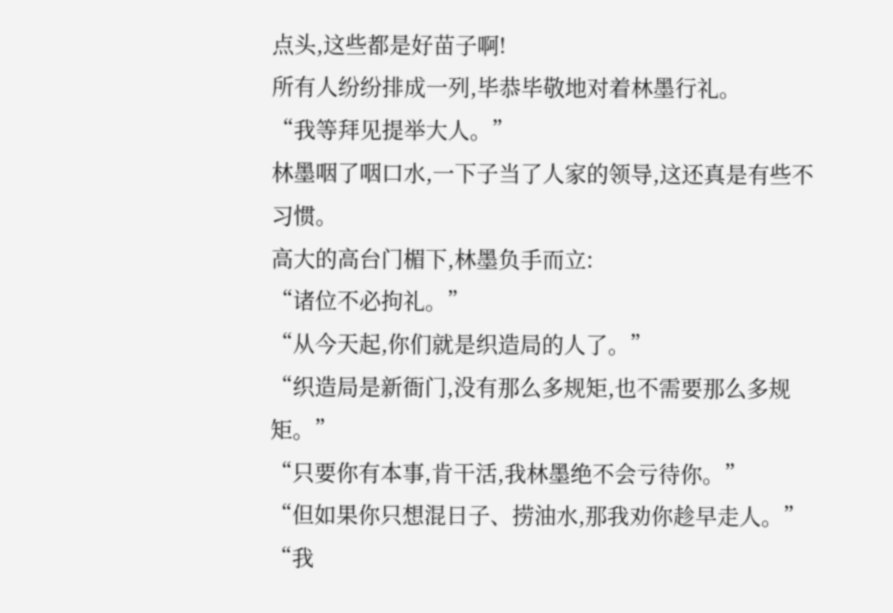点头,这些都是好苗子啊!
所有人纷纷排成一列,毕恭毕敬地对着林墨行礼。
“我等拜见提举大人。”
林墨咽了咽口水,一下子当了人家的领导,这还真是有些不习惯。
高大的高台门楣下,林墨负手而立:
“诸位不必拘礼。”
“从今天起,你们就是织造局的人了。”
“织造局是新衙门,没有那么多规矩,也不需要那么多规矩。”
“只要你有本事,肯干活,我林墨绝不会亏待你。”
“但如果你只想混日子、捞油水,那我劝你趁早走人。”
“我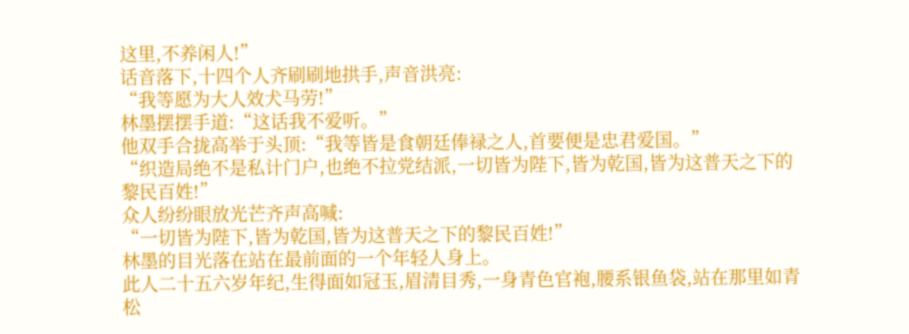这里,不养闲人!”
话音落下,十四个人齐刷刷地拱手,声音洪亮:
“我等愿为大人效犬马劳!”
林墨摆摆手道:“这话我不爱听。”
他双手合拢高举于头顶:“我等皆是食朝廷俸禄之人,首要便是忠君爱国。”
“织造局绝不是私计门户,也绝不拉党结派,一切皆为陛下,皆为乾国,皆为这普天之下的黎民百姓!”
众人纷纷眼放光芒齐声高喊:
“一切皆为陛下,皆为乾国,皆为这普天之下的黎民百姓!”
林墨的目光落在站在最前面的一个年轻人身上。
此人二十五六岁年纪,生得面如冠玉,眉清目秀,一身青色官袍,腰系银鱼袋,站在那里如青松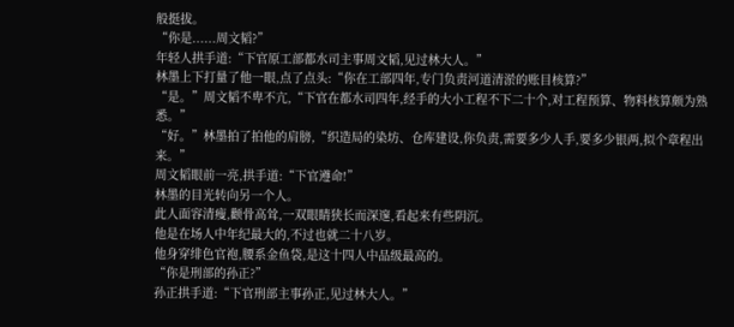般挺拔。
“你是......周文韬?”
年轻人拱手道:“下官原工部都水司主事周文韬,见过林大人。”
林墨上下打量了他一眼,点了点头:“你在工部四年,专门负责河道清淤的账目核算?”
“是。”周文韬不卑不亢,“下官在都水司四年,经手的大小工程不下二十个,对工程预算、物料核算颇为熟悉。”
“好。”林墨拍了拍他的肩膀,“织造局的染坊、仓库建设,你负责,需要多少人手,要多少银两,拟个章程出来。”
周文韬眼前一亮,拱手道:“下官遵命!”
林墨的目光转向另一个人。
此人面容清瘦,颧骨高耸,一双眼睛狭长而深邃,看起来有些阴沉。
他是在场人中年纪最大的,不过也就二十八岁。
他身穿绯色官袍,腰系金鱼袋,是这十四人中品级最高的。
“你是刑部的孙正?”
孙正拱手道:“下官刑部主事孙正,见过林大人。”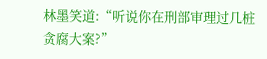林墨笑道:“听说你在刑部审理过几桩贪腐大案?”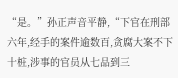“是。”孙正声音平静,“下官在刑部六年,经手的案件逾数百,贪腐大案不下十桩,涉事的官员从七品到三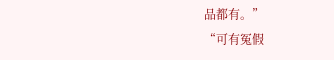品都有。”
“可有冤假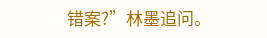错案?”林墨追问。